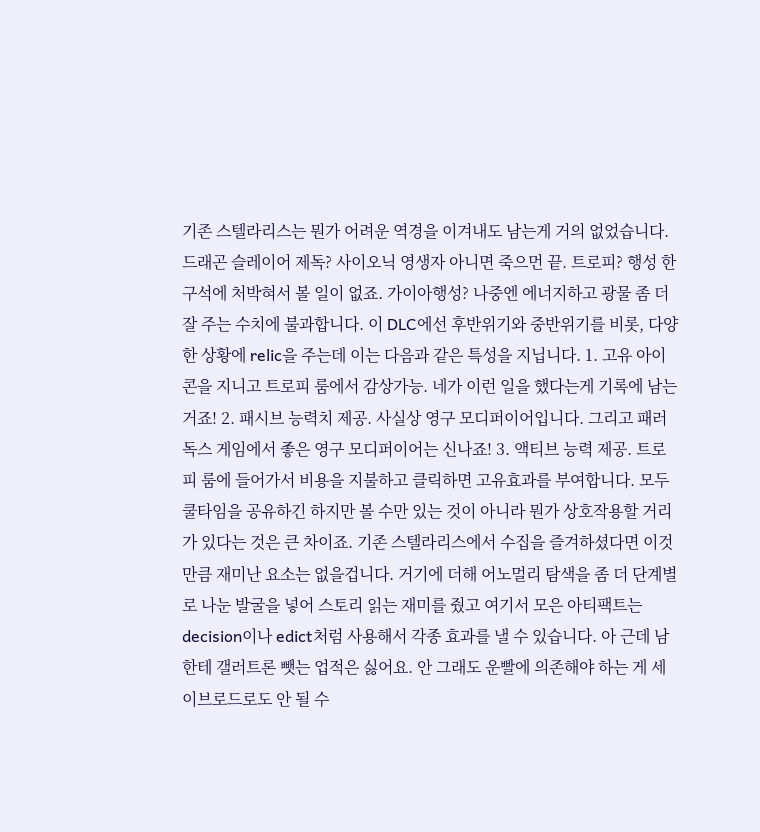기존 스텔라리스는 뭔가 어려운 역경을 이겨내도 남는게 거의 없었습니다. 드래곤 슬레이어 제독? 사이오닉 영생자 아니면 죽으먼 끝. 트로피? 행성 한 구석에 처박혀서 볼 일이 없죠. 가이아행성? 나중엔 에너지하고 광물 좀 더 잘 주는 수치에 불과합니다. 이 DLC에선 후반위기와 중반위기를 비롯, 다양한 상황에 relic을 주는데 이는 다음과 같은 특성을 지닙니다. 1. 고유 아이콘을 지니고 트로피 룸에서 감상가능. 네가 이런 일을 했다는게 기록에 남는거죠! 2. 패시브 능력치 제공. 사실상 영구 모디퍼이어입니다. 그리고 패러독스 게임에서 좋은 영구 모디퍼이어는 신나죠! 3. 액티브 능력 제공. 트로피 룸에 들어가서 비용을 지불하고 클릭하면 고유효과를 부여합니다. 모두 쿨타임을 공유하긴 하지만 볼 수만 있는 것이 아니라 뭔가 상호작용할 거리가 있다는 것은 큰 차이죠. 기존 스텔라리스에서 수집을 즐겨하셨다면 이것만큼 재미난 요소는 없을겁니다. 거기에 더해 어노멀리 탐색을 좀 더 단계별로 나눈 발굴을 넣어 스토리 읽는 재미를 줬고 여기서 모은 아티팩트는 decision이나 edict처럼 사용해서 각종 효과를 낼 수 있습니다. 아 근데 남한테 갤러트론 뺏는 업적은 싫어요. 안 그래도 운빨에 의존해야 하는 게 세이브로드로도 안 될 수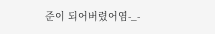준이 되어버렸어염-_-